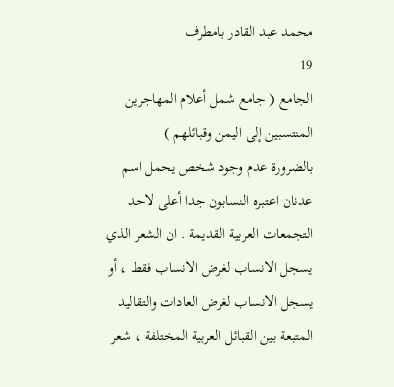محمد عبد القادر بامطرف
19
الجامع ( جامع شمل أعلام المهاجرين المنتسبين إلى اليمن وقبائلهم )
بالضرورة عدم وجود شخص يحمل اسم عدنان اعتبره النسابون جدا أعلى لاحد التجمعات العربية القديمة . ان الشعر الذي يسجل الانساب لغرض الانساب فقط ، أو يسجل الانساب لغرض العادات والتقاليد المتبعة بين القبائل العربية المختلفة ، شعر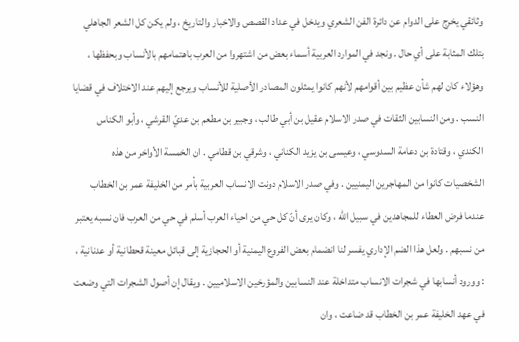وثائقي يخرج على الدوام عن دائرة الفن الشعري ويدخل في عداد القصص والاخبار والتاريخ ، ولم يكن كل الشعر الجاهلي بتلك المثابة على أي حال . ونجد في الموارد العربية أسماء بعض من اشتهروا من العرب باهتمامهم بالأنساب وبحفظها ، وهؤلاء كان لهم شأن عظيم بين أقوامهم لأنهم كانوا يمثلون المصادر الأصلية للأنساب ويرجع إليهم عند الاختلاف في قضايا النسب . ومن النسابين الثقات في صدر الاسلام عقيل بن أبي طالب ، وجبير بن مطعم بن عديّ القرشي ، وأبو الكناس الكندي ، وقتادة بن دعامة السدوسي ، وعيسى بن يزيد الكناني ، وشرقي بن قطامي . ان الخمسة الأواخر من هذه الشخصيات كانوا من المهاجرين اليمنيين . وفي صدر الاسلام دونت الانساب العربية بأمر من الخليفة عمر بن الخطاب عندما فرض العطاء للمجاهدين في سبيل الله ، وكان يرى أنّ كل حي من احياء العرب أسلم في حي من العرب فان نسبه يعتبر من نسبهم . ولعل هذا الضم الإداري يفسر لنا انضمام بعض الفروع اليمنية أو الحجازية إلى قبائل معينة قحطانية أو عدنانية ، : وورود أنسابها في شجرات الانساب متداخلة عند النسابين والمؤرخين الاسلاميين . ويقال إن أصول الشجرات التي وضعت في عهد الخليفة عمر بن الخطاب قد ضاعت ، وان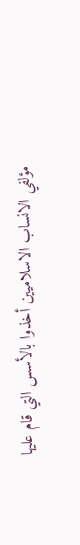مؤلفي الانساب الاسلاميين أخذوا بالأسس التي قام عليها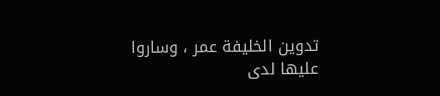تدوين الخليفة عمر ، وساروا عليها لدى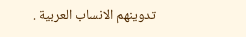تدوينهم الانساب العربية .